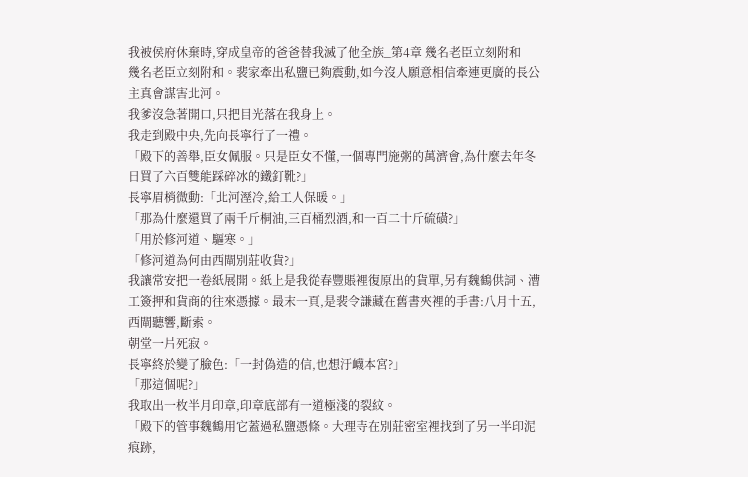我被侯府休棄時,穿成皇帝的爸爸替我滅了他全族_第4章 幾名老臣立刻附和
幾名老臣立刻附和。裴家牽出私鹽已夠震動,如今沒人願意相信牽連更廣的長公主真會謀害北河。
我爹沒急著開口,只把目光落在我身上。
我走到殿中央,先向長寧行了一禮。
「殿下的善舉,臣女佩服。只是臣女不懂,一個專門施粥的萬濟會,為什麼去年冬日買了六百雙能踩碎冰的鐵釘靴?」
長寧眉梢微動:「北河溼冷,給工人保暖。」
「那為什麼還買了兩千斤桐油,三百桶烈酒,和一百二十斤硫磺?」
「用於修河道、驅寒。」
「修河道為何由西閘別莊收貨?」
我讓常安把一卷紙展開。紙上是我從春豐賬裡復原出的貨單,另有魏鶴供詞、漕工簽押和貨商的往來憑據。最末一頁,是裴令謙藏在舊書夾裡的手書:八月十五,西閘聽響,斷索。
朝堂一片死寂。
長寧終於變了臉色:「一封偽造的信,也想汙衊本宮?」
「那這個呢?」
我取出一枚半月印章,印章底部有一道極淺的裂紋。
「殿下的管事魏鶴用它蓋過私鹽憑條。大理寺在別莊密室裡找到了另一半印泥痕跡,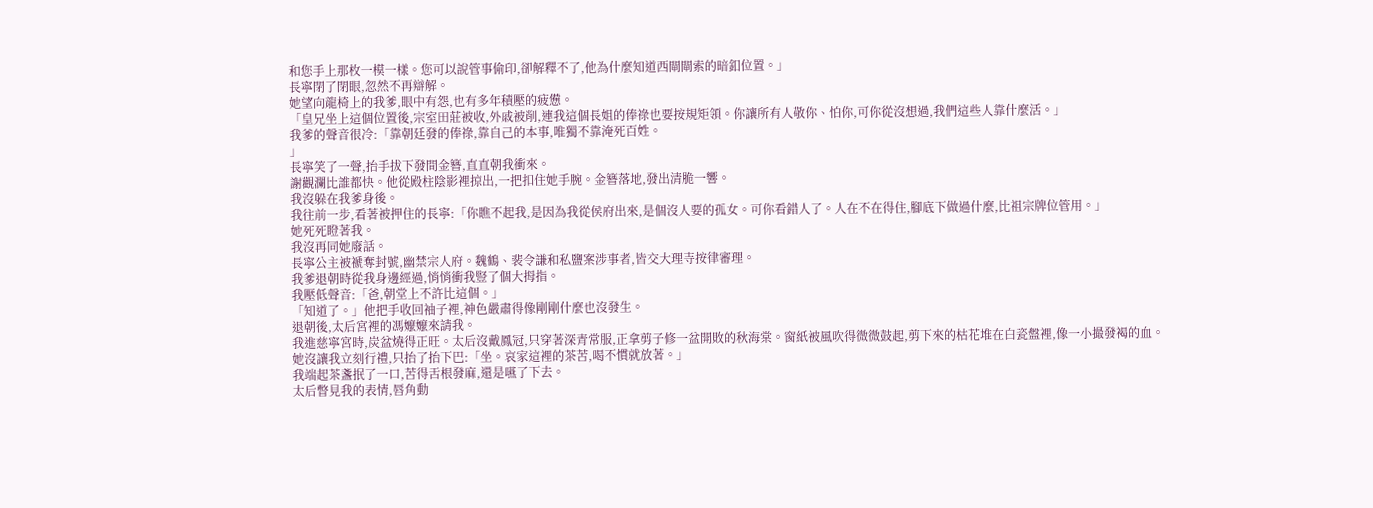和您手上那枚一模一樣。您可以說管事偷印,卻解釋不了,他為什麼知道西閘閘索的暗釦位置。」
長寧閉了閉眼,忽然不再辯解。
她望向龍椅上的我爹,眼中有怨,也有多年積壓的疲憊。
「皇兄坐上這個位置後,宗室田莊被收,外戚被削,連我這個長姐的俸祿也要按規矩領。你讓所有人敬你、怕你,可你從沒想過,我們這些人靠什麼活。」
我爹的聲音很冷:「靠朝廷發的俸祿,靠自己的本事,唯獨不靠淹死百姓。
」
長寧笑了一聲,抬手拔下發間金簪,直直朝我衝來。
謝觀瀾比誰都快。他從殿柱陰影裡掠出,一把扣住她手腕。金簪落地,發出清脆一響。
我沒躲在我爹身後。
我往前一步,看著被押住的長寧:「你瞧不起我,是因為我從侯府出來,是個沒人要的孤女。可你看錯人了。人在不在得住,腳底下做過什麼,比祖宗牌位管用。」
她死死瞪著我。
我沒再同她廢話。
長寧公主被褫奪封號,幽禁宗人府。魏鶴、裴令謙和私鹽案涉事者,皆交大理寺按律審理。
我爹退朝時從我身邊經過,悄悄衝我豎了個大拇指。
我壓低聲音:「爸,朝堂上不許比這個。」
「知道了。」他把手收回袖子裡,神色嚴肅得像剛剛什麼也沒發生。
退朝後,太后宮裡的馮嬤嬤來請我。
我進慈寧宮時,炭盆燒得正旺。太后沒戴鳳冠,只穿著深青常服,正拿剪子修一盆開敗的秋海棠。窗紙被風吹得微微鼓起,剪下來的枯花堆在白瓷盤裡,像一小撮發褐的血。
她沒讓我立刻行禮,只抬了抬下巴:「坐。哀家這裡的茶苦,喝不慣就放著。」
我端起茶盞抿了一口,苦得舌根發麻,還是嚥了下去。
太后瞥見我的表情,唇角動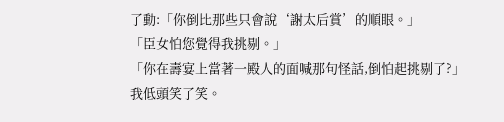了動:「你倒比那些只會說‘謝太后賞’的順眼。」
「臣女怕您覺得我挑剔。」
「你在壽宴上當著一殿人的面喊那句怪話,倒怕起挑剔了?」
我低頭笑了笑。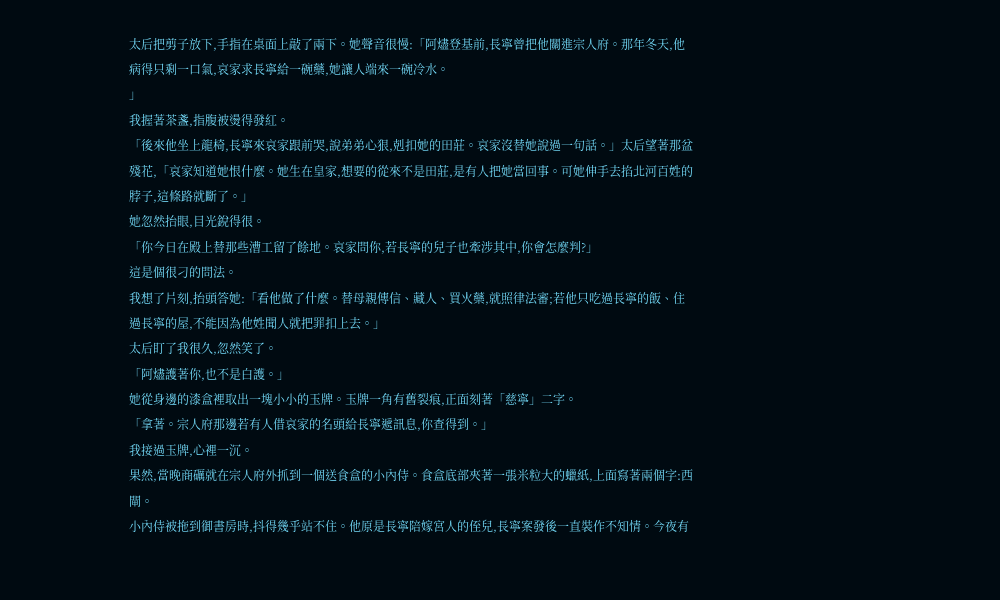太后把剪子放下,手指在桌面上敲了兩下。她聲音很慢:「阿燼登基前,長寧曾把他關進宗人府。那年冬天,他病得只剩一口氣,哀家求長寧給一碗藥,她讓人端來一碗冷水。
」
我握著茶盞,指腹被燙得發紅。
「後來他坐上龍椅,長寧來哀家跟前哭,說弟弟心狠,剋扣她的田莊。哀家沒替她說過一句話。」太后望著那盆殘花,「哀家知道她恨什麼。她生在皇家,想要的從來不是田莊,是有人把她當回事。可她伸手去掐北河百姓的脖子,這條路就斷了。」
她忽然抬眼,目光銳得很。
「你今日在殿上替那些漕工留了餘地。哀家問你,若長寧的兒子也牽涉其中,你會怎麼判?」
這是個很刁的問法。
我想了片刻,抬頭答她:「看他做了什麼。替母親傳信、藏人、買火藥,就照律法審;若他只吃過長寧的飯、住過長寧的屋,不能因為他姓聞人就把罪扣上去。」
太后盯了我很久,忽然笑了。
「阿燼護著你,也不是白護。」
她從身邊的漆盒裡取出一塊小小的玉牌。玉牌一角有舊裂痕,正面刻著「慈寧」二字。
「拿著。宗人府那邊若有人借哀家的名頭給長寧遞訊息,你查得到。」
我接過玉牌,心裡一沉。
果然,當晚商礪就在宗人府外抓到一個送食盒的小內侍。食盒底部夾著一張米粒大的蠟紙,上面寫著兩個字:西閘。
小內侍被拖到御書房時,抖得幾乎站不住。他原是長寧陪嫁宮人的侄兒,長寧案發後一直裝作不知情。今夜有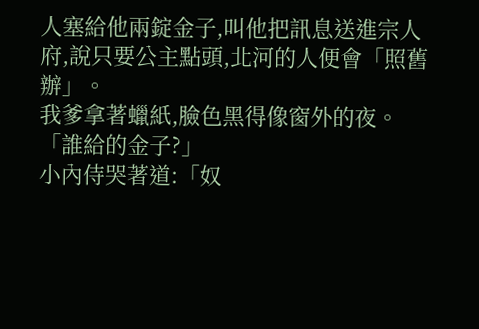人塞給他兩錠金子,叫他把訊息送進宗人府,說只要公主點頭,北河的人便會「照舊辦」。
我爹拿著蠟紙,臉色黑得像窗外的夜。
「誰給的金子?」
小內侍哭著道:「奴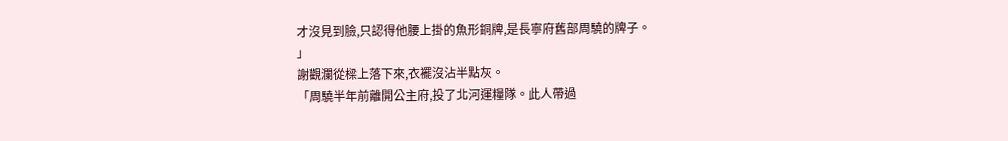才沒見到臉,只認得他腰上掛的魚形銅牌,是長寧府舊部周驍的牌子。
」
謝觀瀾從樑上落下來,衣襬沒沾半點灰。
「周驍半年前離開公主府,投了北河運糧隊。此人帶過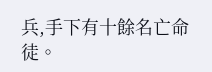兵,手下有十餘名亡命徒。